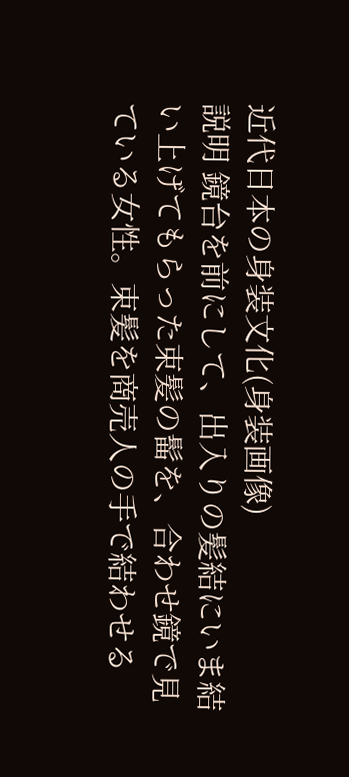近代日本の身装文化(身装画像)
説明 鏡台を前にして、出入りの髪結にいま結い上げてもらった束髪の髷を、合わせ鏡で見ている女性。束髪を商売人の手で結わせる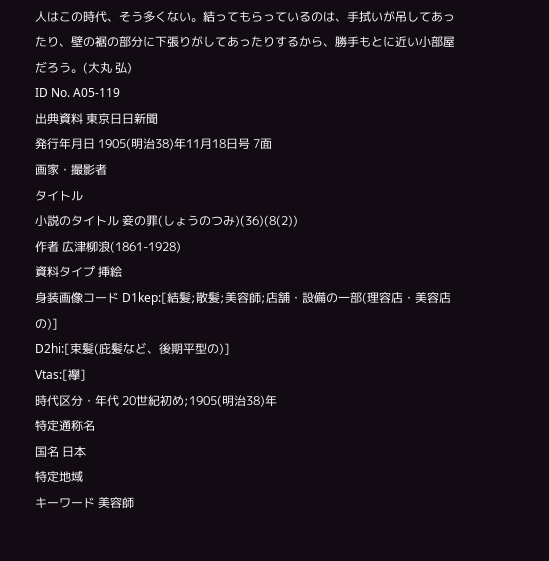人はこの時代、そう多くない。結ってもらっているのは、手拭いが吊してあったり、壁の裾の部分に下張りがしてあったりするから、勝手もとに近い小部屋だろう。(大丸 弘)
ID No. A05-119
出典資料 東京日日新聞
発行年月日 1905(明治38)年11月18日号 7面
画家・撮影者
タイトル
小説のタイトル 妾の罪(しょうのつみ)(36)(8(2))
作者 広津柳浪(1861-1928)
資料タイプ 挿絵
身装画像コード D1kep:[結髪;散髪;美容師;店舗・設備の一部(理容店・美容店の)]
D2hi:[束髪(庇髪など、後期平型の)]
Vtas:[襷]
時代区分・年代 20世紀初め;1905(明治38)年
特定通称名
国名 日本
特定地域
キーワード 美容師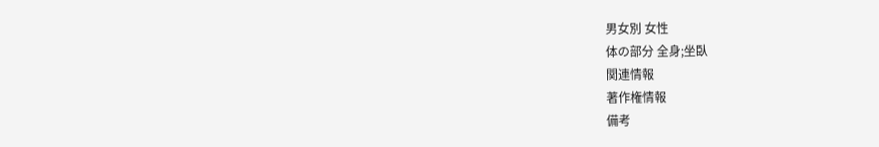男女別 女性
体の部分 全身;坐臥
関連情報
著作権情報
備考